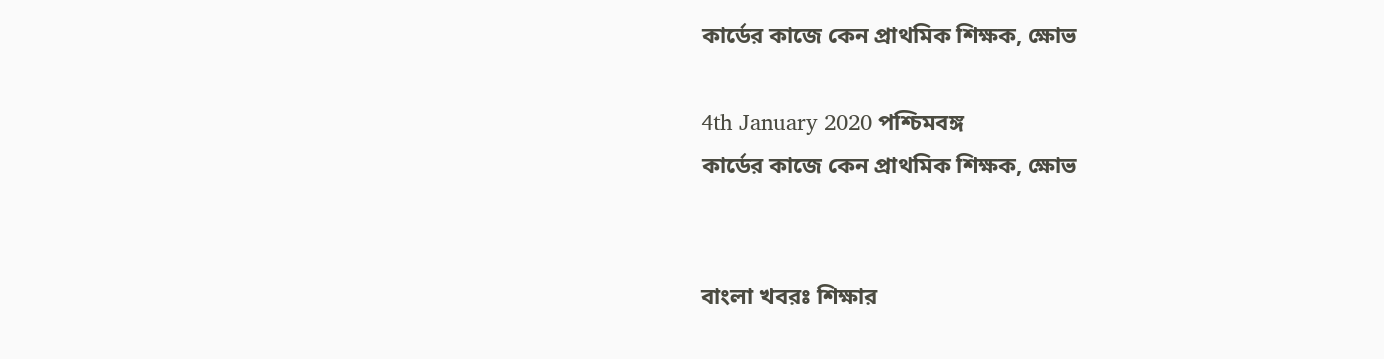কার্ডের কাজে কেন প্রাথমিক শিক্ষক, ক্ষোভ

4th January 2020 পশ্চিমবঙ্গ
কার্ডের কাজে কেন প্রাথমিক শিক্ষক, ক্ষোভ


বাংলা খবরঃ শিক্ষার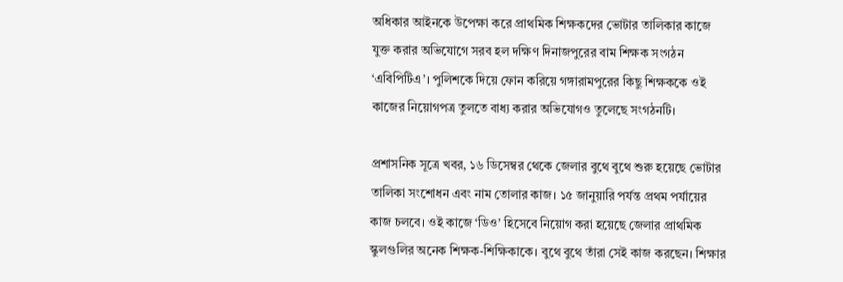অধিকার আইনকে উপেক্ষা করে প্রাথমিক শিক্ষকদের ভোটার তালিকার কাজে যুক্ত করার অভিযোগে সরব হল দক্ষিণ দিনাজপুরের বাম শিক্ষক সংগঠন ‘এবিপিটিএ’। পুলিশকে দিয়ে ফোন করিয়ে গঙ্গারামপুরের কিছু শিক্ষককে ওই কাজের নিয়োগপত্র তুলতে বাধ্য করার অভিযোগও তুলেছে সংগঠনটি।

প্রশাসনিক সূত্রে খবর, ১৬ ডিসেম্বর থেকে জেলার বুথে বুথে শুরু হয়েছে ভোটার তালিকা সংশোধন এবং নাম তোলার কাজ। ১৫ জানুয়ারি পর্যন্ত প্রথম পর্যায়ের কাজ চলবে। ওই কাজে ‘ডিও’ হিসেবে নিয়োগ করা হয়েছে জেলার প্রাথমিক স্কুলগুলির অনেক শিক্ষক-শিক্ষিকাকে। বুথে বুথে তাঁরা সেই কাজ করছেন। শিক্ষার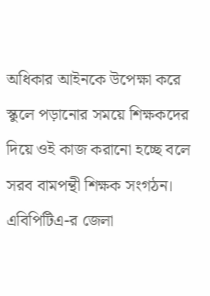অধিকার আইনকে উপেক্ষা করে স্কুলে পড়ানোর সময়ে শিক্ষকদের দিয়ে ওই কাজ করানো হচ্ছে বলে সরব বামপন্থী শিক্ষক সংগঠন। এবিপিটিএ-র জেলা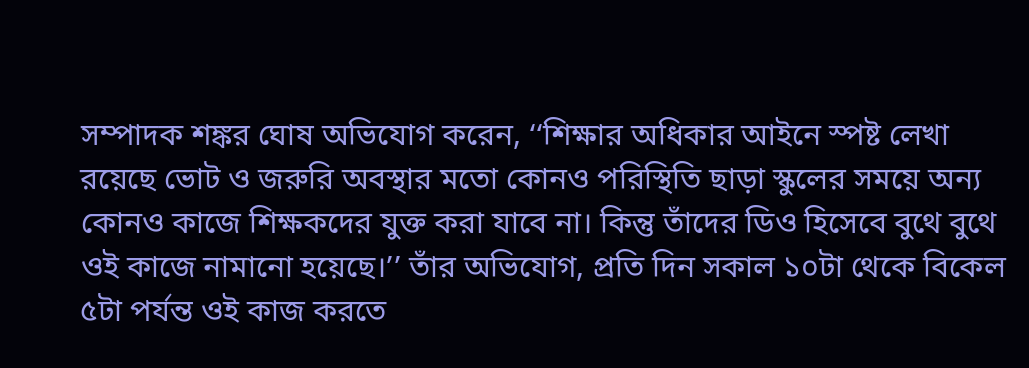সম্পাদক শঙ্কর ঘোষ অভিযোগ করেন, ‘‘শিক্ষার অধিকার আইনে স্পষ্ট লেখা রয়েছে ভোট ও জরুরি অবস্থার মতো কোনও পরিস্থিতি ছাড়া স্কুলের সময়ে অন্য কোনও কাজে শিক্ষকদের যুক্ত করা যাবে না। কিন্তু তাঁদের ডিও হিসেবে বুথে বুথে ওই কাজে নামানো হয়েছে।’’ তাঁর অভিযোগ, প্রতি দিন সকাল ১০টা থেকে বিকেল ৫টা পর্যন্ত ওই কাজ করতে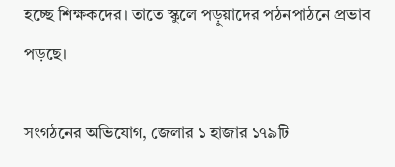হচ্ছে শিক্ষকদের। তাতে স্কুলে পড়ুয়াদের পঠনপাঠনে প্রভাব পড়ছে।

সংগঠনের অভিযোগ, জেলার ১ হাজার ১৭৯টি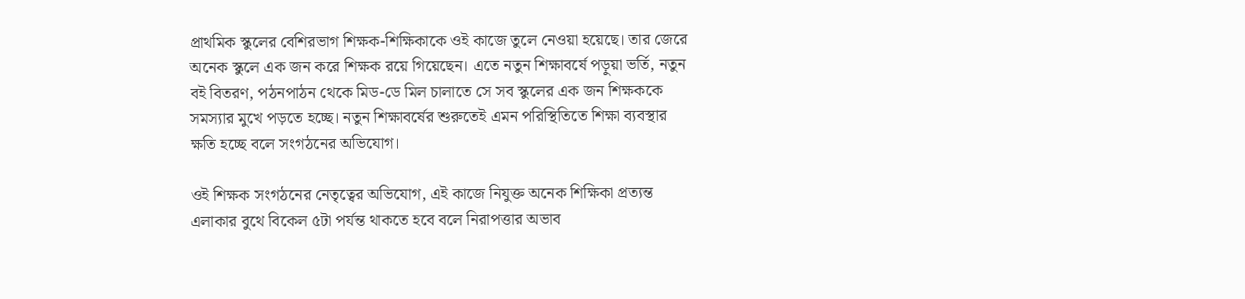প্রাথমিক স্কুলের বেশিরভাগ শিক্ষক-শিক্ষিকাকে ওই কাজে তুলে নেওয়া হয়েছে। তার জেরে অনেক স্কুলে এক জন করে শিক্ষক রয়ে গিয়েছেন। এতে নতুন শিক্ষাবর্ষে পড়ুয়া ভর্তি, নতুন বই বিতরণ, পঠনপাঠন থেকে মিড-ডে মিল চালাতে সে সব স্কুলের এক জন শিক্ষককে সমস্যার মুখে পড়তে হচ্ছে। নতুন শিক্ষাবর্ষের শুরুতেই এমন পরিস্থিতিতে শিক্ষা ব্যবস্থার ক্ষতি হচ্ছে বলে সংগঠনের অভিযোগ।

ওই শিক্ষক সংগঠনের নেতৃত্বের অভিযোগ, এই কাজে নিযুক্ত অনেক শিক্ষিকা প্রত্যন্ত এলাকার বুথে বিকেল ৫টা পর্যন্ত থাকতে হবে বলে নিরাপত্তার অভাব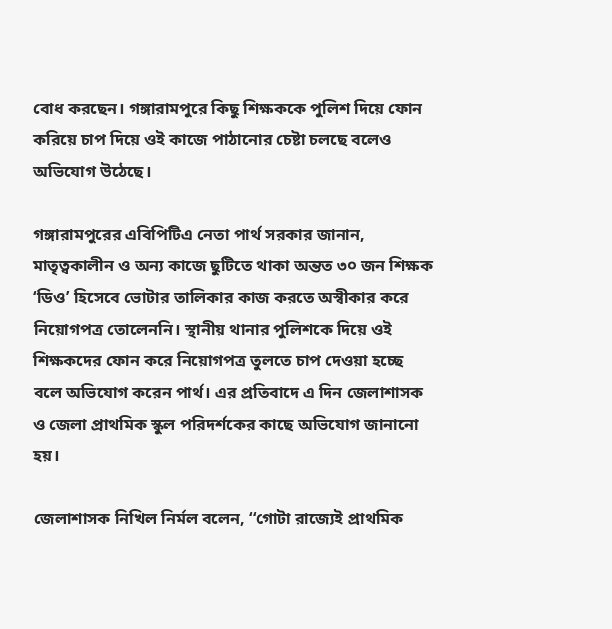বোধ করছেন। গঙ্গারামপুরে কিছু শিক্ষককে পুলিশ দিয়ে ফোন করিয়ে চাপ দিয়ে ওই কাজে পাঠানোর চেষ্টা চলছে বলেও অভিযোগ উঠেছে।

গঙ্গারামপুরের এবিপিটিএ নেতা পার্থ সরকার জানান, মাতৃত্বকালীন ও অন্য কাজে ছুটিতে থাকা অন্তত ৩০ জন শিক্ষক ‘ডিও’ হিসেবে ভোটার তালিকার কাজ করতে অস্বীকার করে নিয়োগপত্র তোলেননি। স্থানীয় থানার পুলিশকে দিয়ে ওই শিক্ষকদের ফোন করে নিয়োগপত্র তুলতে চাপ দেওয়া হচ্ছে বলে অভিযোগ করেন পার্থ। এর প্রতিবাদে এ দিন জেলাশাসক ও জেলা প্রাথমিক স্কুল পরিদর্শকের কাছে অভিযোগ জানানো হয়।

জেলাশাসক নিখিল নির্মল বলেন, ‘‘গোটা রাজ্যেই প্রাথমিক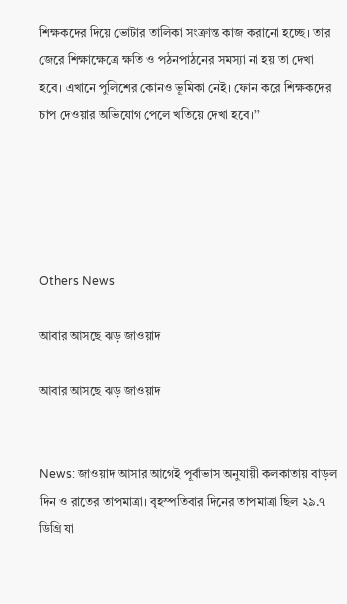শিক্ষকদের দিয়ে ভোটার তালিকা সংক্রান্ত কাজ করানো হচ্ছে। তার জেরে শিক্ষাক্ষেত্রে ক্ষতি ও পঠনপাঠনের সমস্যা না হয় তা দেখা হবে। এখানে পুলিশের কোনও ভূমিকা নেই। ফোন করে শিক্ষকদের চাপ দেওয়ার অভিযোগ পেলে খতিয়ে দেখা হবে।’’





Others News

আবার আসছে ঝড় জাওয়াদ

আবার আসছে ঝড় জাওয়াদ


News: জাওয়াদ আসার আগেই পূর্বাভাস অনুযায়ী কলকাতায় বাড়ল দিন ও রাতের তাপমাত্রা। বৃহস্পতিবার দিনের তাপমাত্রা ছিল ২৯.৭ ডিগ্রি যা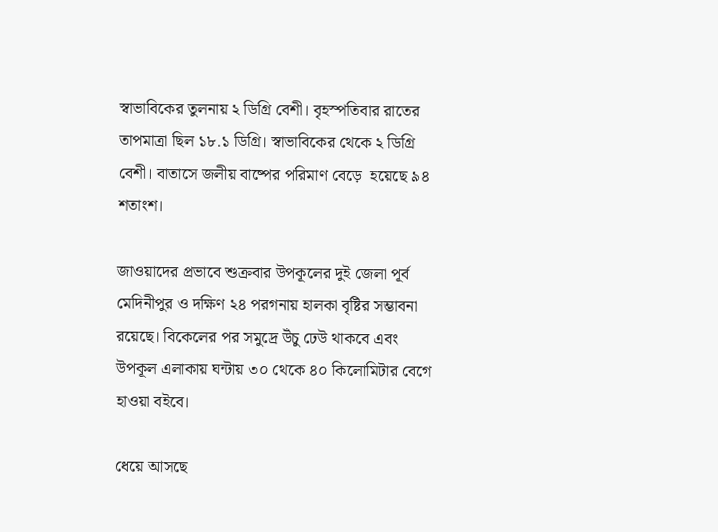স্বাভাবিকের তুলনায় ২ ডিগ্রি বেশী। বৃহস্পতিবার রাতের তাপমাত্রা ছিল ১৮.১ ডিগ্রি। স্বাভাবিকের থেকে ২ ডিগ্রি বেশী। বাতাসে জলীয় বাষ্পের পরিমাণ বেড়ে  হয়েছে ৯৪ শতাংশ।

জাওয়াদের প্রভাবে শুক্রবার উপকূলের দুই জেলা পূর্ব মেদিনীপুর ও দক্ষিণ ২৪ পরগনায় হালকা বৃষ্টির সম্ভাবনা রয়েছে। বিকেলের পর সমুদ্রে উঁচু ঢেউ থাকবে এবং উপকূল এলাকায় ঘন্টায় ৩০ থেকে ৪০ কিলোমিটার বেগে হাওয়া বইবে।

ধেয়ে আসছে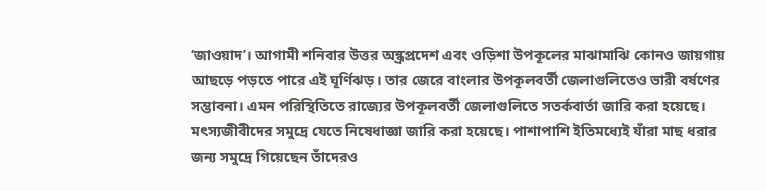‘জাওয়াদ’। আগামী শনিবার উত্তর অন্ধ্রপ্রদেশ এবং ওড়িশা উপকূলের মাঝামাঝি কোনও জায়গায় আছড়ে পড়তে পারে এই ঘূর্ণিঝড়। তার জেরে বাংলার উপকূলবর্তী জেলাগুলিতেও ভারী বর্ষণের সম্ভাবনা। এমন পরিস্থিতিতে রাজ্যের উপকূলবর্তী জেলাগুলিতে সতর্কবার্তা জারি করা হয়েছে। মৎস্যজীবীদের সমুদ্রে যেতে নিষেধাজ্ঞা জারি করা হয়েছে। পাশাপাশি ইতিমধ্যেই যাঁরা মাছ ধরার জন্য সমুদ্রে গিয়েছেন তাঁদেরও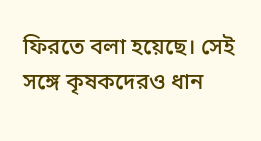ফিরতে বলা হয়েছে। সেই সঙ্গে কৃষকদেরও ধান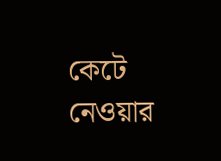কেটে নেওয়ার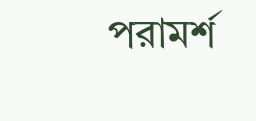পরামর্শ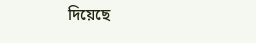দিয়েছে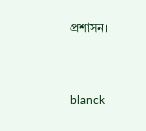প্রশাসন।


blanck